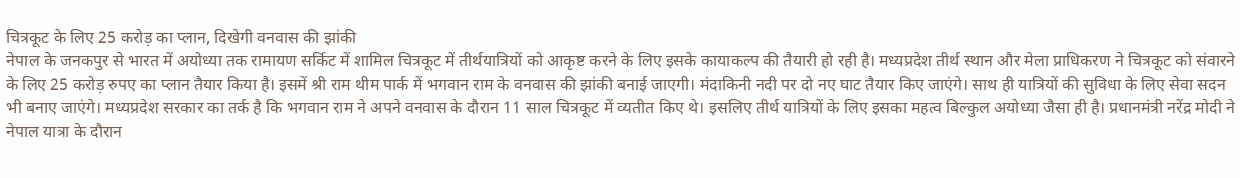चित्रकूट के लिए 25 करोड़ का प्लान, दिखेगी वनवास की झांकी
नेपाल के जनकपुर से भारत में अयोध्या तक रामायण सर्किट में शामिल चित्रकूट में तीर्थयात्रियों को आकृष्ट करने के लिए इसके कायाकल्प की तैयारी हो रही है। मध्यप्रदेश तीर्थ स्थान और मेला प्राधिकरण ने चित्रकूट को संवारने के लिए 25 करोड़ रुपए का प्लान तैयार किया है। इसमें श्री राम थीम पार्क में भगवान राम के वनवास की झांकी बनाई जाएगी। मंदाकिनी नदी पर दो नए घाट तैयार किए जाएंगे। साथ ही यात्रियों की सुविधा के लिए सेवा सदन भी बनाए जाएंगे। मध्यप्रदेश सरकार का तर्क है कि भगवान राम ने अपने वनवास के दौरान 11 साल चित्रकूट में व्यतीत किए थे। इसलिए तीर्थ यात्रियों के लिए इसका महत्व बिल्कुल अयोध्या जैसा ही है। प्रधानमंत्री नरेंद्र मोदी ने नेपाल यात्रा के दौरान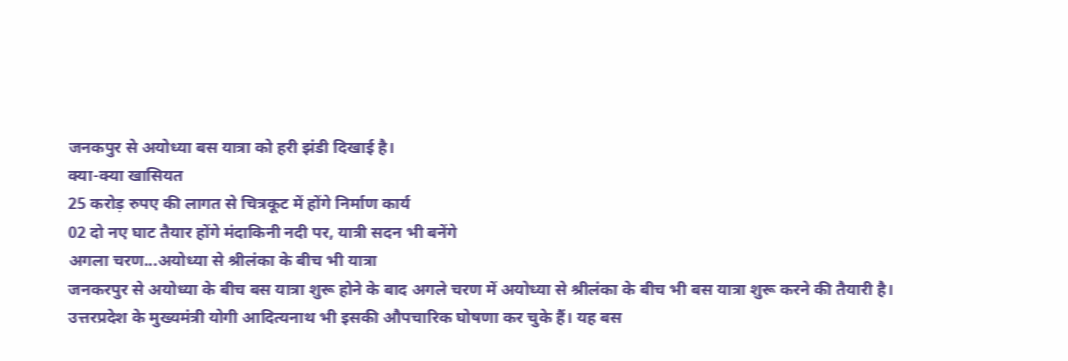जनकपुर से अयोध्या बस यात्रा को हरी झंडी दिखाई है।
क्या-क्या खासियत
25 करोड़ रुपए की लागत से चित्रकूट में होंगे निर्माण कार्य
02 दो नए घाट तैयार होंगे मंदाकिनी नदी पर, यात्री सदन भी बनेंगे
अगला चरण...अयोध्या से श्रीलंका के बीच भी यात्रा
जनकरपुर से अयोध्या के बीच बस यात्रा शुरू होने के बाद अगले चरण में अयोध्या से श्रीलंका के बीच भी बस यात्रा शुरू करने की तैयारी है। उत्तरप्रदेश के मुख्यमंत्री योगी आदित्यनाथ भी इसकी औपचारिक घोषणा कर चुके हैं। यह बस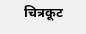चित्रकूट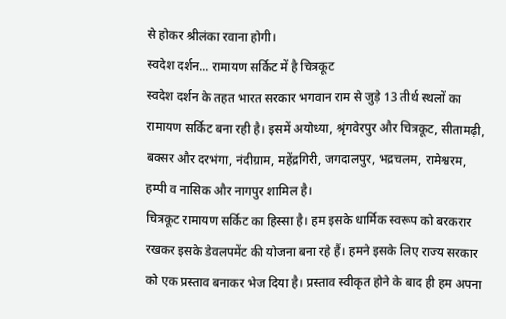से होकर श्रीलंका रवाना होगी।
स्वदेश दर्शन... रामायण सर्किट में है चित्रकूट
स्वदेश दर्शन के तहत भारत सरकार भगवान राम से जुड़े 13 तीर्थ स्थलों का रामायण सर्किट बना रही है। इसमें अयोध्या, श्रृंगवेरपुर और चित्रकूट, सीतामढ़ी, बक्सर और दरभंगा, नंदीग्राम, महेंद्रगिरी, जगदालपुर, भद्रचलम, रामेश्वरम, हम्पी व नासिक और नागपुर शामिल है।
चित्रकूट रामायण सर्किट का हिस्सा है। हम इसके धार्मिक स्वरूप को बरकरार रखकर इसके डेवलपमेंट की योजना बना रहे हैं। हमने इसके लिए राज्य सरकार को एक प्रस्ताव बनाकर भेज दिया है। प्रस्ताव स्वीकृत होने के बाद ही हम अपना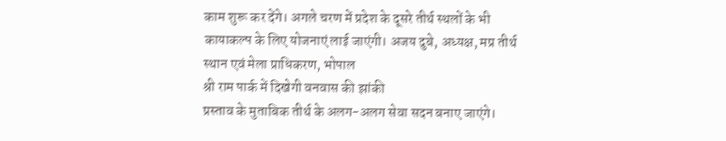काम शुरू कर देंगे। अगले चरण में प्रदेश के दूसरे तीर्थ स्थलों के भी कायाकल्प के लिए योजनाएं लाई जाएंगी। अजय दुबे, अध्यक्ष, मप्र तीर्थ स्थान एवं मेला प्राधिकरण, भोपाल
श्री राम पार्क में दिखेगी वनवास की झांकी
प्रस्ताव के मुताबिक तीर्थ के अलग-अलग सेवा सदन बनाए जाएंगे।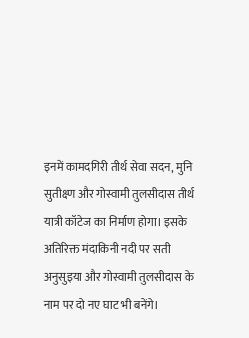इनमें कामदगिरी तीर्थ सेवा सदन, मुनि सुतीक्ष्ण और गोस्वामी तुलसीदास तीर्थ यात्री कॉटेज का निर्माण होगा। इसके अतिरिक्त मंदाकिनी नदी पर सती अनुसुइया और गोस्वामी तुलसीदास के नाम पर दो नए घाट भी बनेंगे।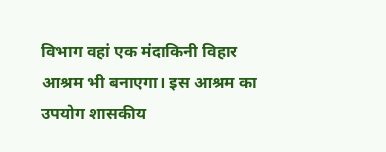विभाग वहां एक मंदाकिनी विहार आश्रम भी बनाएगा। इस आश्रम का उपयोग शासकीय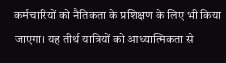कर्मचारियों को नैतिकता के प्रशिक्षण के लिए भी किया जाएगा। यह तीर्थ यात्रियों को आध्यात्मिकता से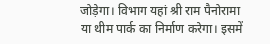जोड़ेगा। विभाग यहां श्री राम पैनोरामा या थीम पार्क का निर्माण करेगा। इसमें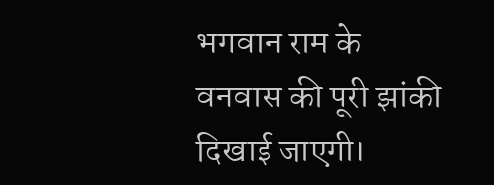भगवान राम के वनवास की पूरी झांकी दिखाई जाएगी।